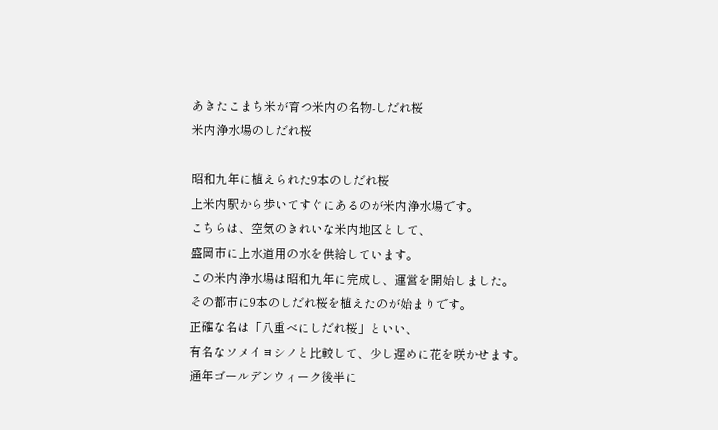あきたこまち米が育つ米内の名物-しだれ桜
米内浄水場のしだれ桜

昭和九年に植えられた9本のしだれ桜
上米内駅から歩いてすぐにあるのが米内浄水場です。
こちらは、空気のきれいな米内地区として、
盛岡市に上水道用の水を供給しています。
この米内浄水場は昭和九年に完成し、運営を開始しました。
その都市に9本のしだれ桜を植えたのが始まりです。
正確な名は「八重べにしだれ桜」といい、
有名なソメイヨシノと比較して、少し遅めに花を咲かせます。
通年ゴールデンウィーク後半に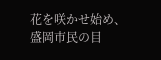花を咲かせ始め、
盛岡市民の目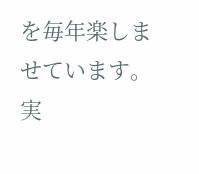を毎年楽しませています。
実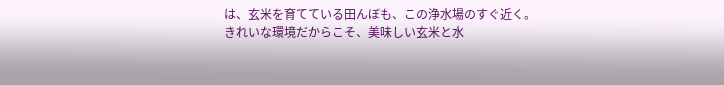は、玄米を育てている田んぼも、この浄水場のすぐ近く。
きれいな環境だからこそ、美味しい玄米と水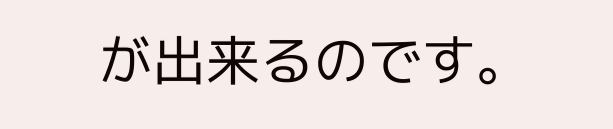が出来るのです。